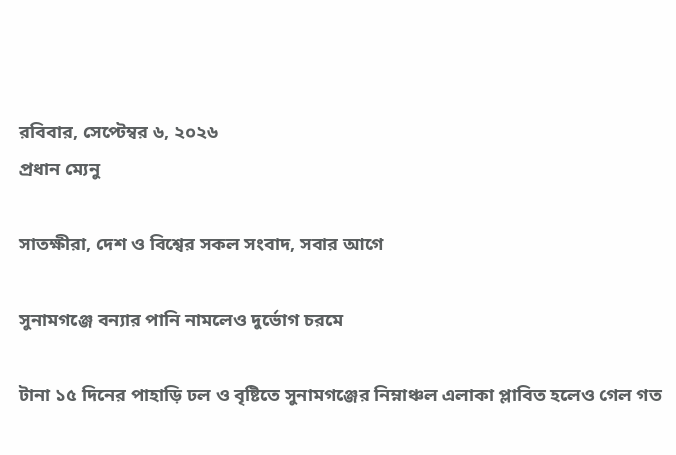রবিবার, সেপ্টেম্বর ৬, ২০২৬
প্রধান ম্যেনু

সাতক্ষীরা, দেশ ও বিশ্বের সকল সংবাদ, সবার আগে

সুনামগঞ্জে বন্যার পানি নামলেও দুর্ভোগ চরমে

টানা ১৫ দিনের পাহাড়ি ঢল ও বৃষ্টিতে সুনামগঞ্জের নিম্নাঞ্চল এলাকা প্লাবিত হলেও গেল গত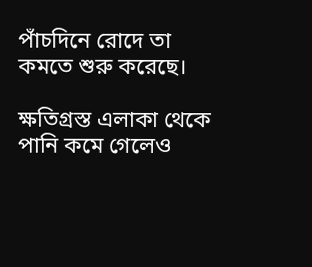পাঁচদিনে রোদে তা কমতে শুরু করেছে।

ক্ষতিগ্রস্ত এলাকা থেকে পানি কমে গেলেও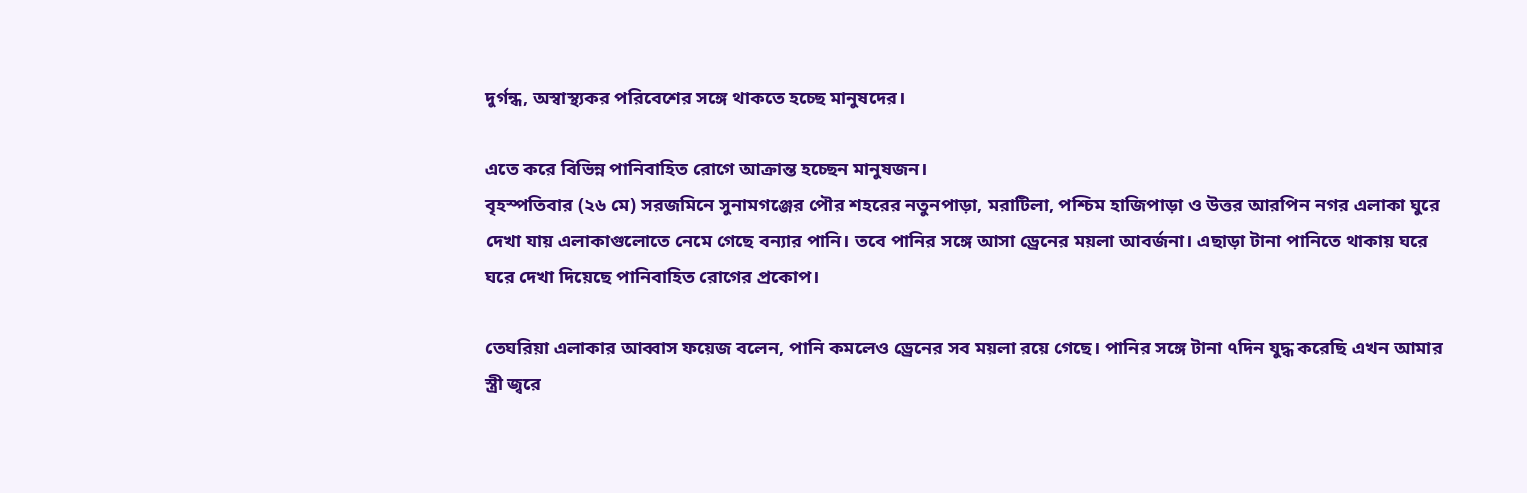দুর্গন্ধ, অস্বাস্থ্যকর পরিবেশের সঙ্গে থাকতে হচ্ছে মানুষদের।

এতে করে বিভিন্ন পানিবাহিত রোগে আক্রান্ত হচ্ছেন মানুষজন।
বৃহস্পতিবার (২৬ মে) সরজমিনে সুনামগঞ্জের পৌর শহরের নতুনপাড়া, মরাটিলা, পশ্চিম হাজিপাড়া ও উত্তর আরপিন নগর এলাকা ঘুরে দেখা যায় এলাকাগুলোতে নেমে গেছে বন্যার পানি। তবে পানির সঙ্গে আসা ড্রেনের ময়লা আবর্জনা। এছাড়া টানা পানিতে থাকায় ঘরে ঘরে দেখা দিয়েছে পানিবাহিত রোগের প্রকোপ।

তেঘরিয়া এলাকার আব্বাস ফয়েজ বলেন, পানি কমলেও ড্রেনের সব ময়লা রয়ে গেছে। পানির সঙ্গে টানা ৭দিন যুদ্ধ করেছি এখন আমার স্ত্রী জ্বরে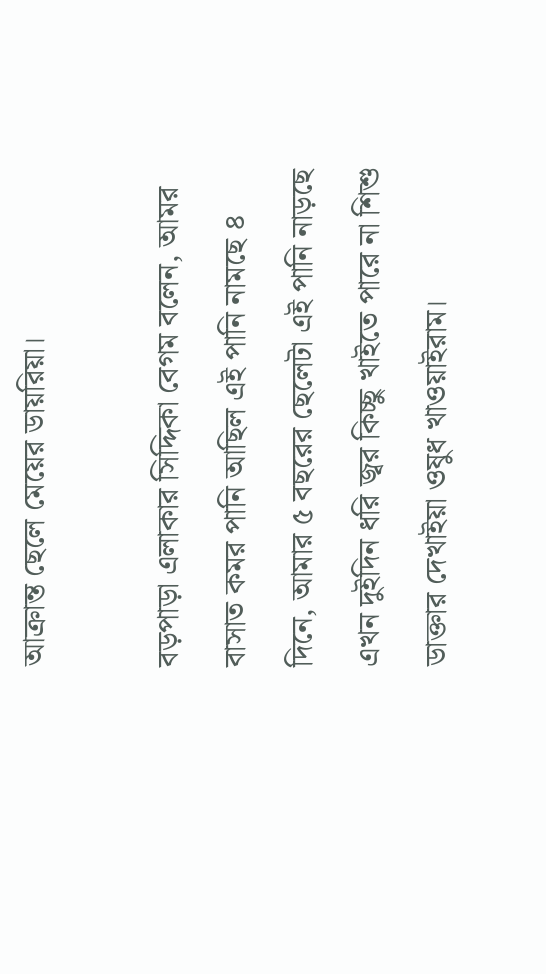আক্রান্ত ছেলে মেয়ের ডায়রিয়া।

বড়পাড়া এলাকার সিদ্দিকা বেগম বলেন, আমর বাসাত কমর পানি আছিল এই পানি নামছে ৪ দিনে, আমার ৫ বছরের ছেলেটা এই পানি নাড়ছে এখন দুইদিন ধরি জ্বর কিচ্ছু খাইতে পারে না শিশু ডাক্তার দেখাইয়া ওষুধ খাওয়াইরাম।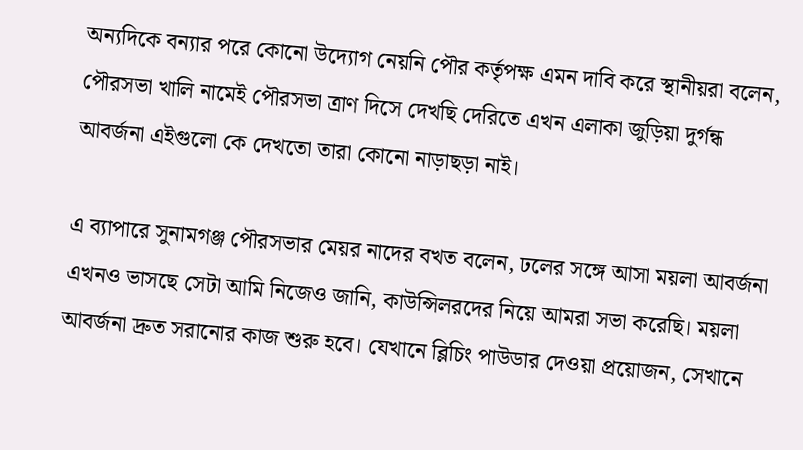অন্যদিকে বন্যার পরে কোনো উদ্যোগ নেয়নি পৌর কর্তৃপক্ষ এমন দাবি করে স্থানীয়রা বলেন, পৌরসভা খালি নামেই পৌরসভা ত্রাণ দিসে দেখছি দেরিতে এখন এলাকা জুড়িয়া দুর্গন্ধ আবর্জনা এইগুলো কে দেখতো তারা কোনো নাড়াছড়া নাই।

এ ব্যাপারে সুনামগঞ্জ পৌরসভার মেয়র নাদের বখত বলেন, ঢলের সঙ্গে আসা ময়লা আবর্জনা এখনও ভাসছে সেটা আমি নিজেও জানি, কাউন্সিলরদের নিয়ে আমরা সভা করেছি। ময়লা আবর্জনা দ্রুত সরানোর কাজ শুরু হবে। যেখানে ব্লিচিং পাউডার দেওয়া প্রয়োজন, সেখানে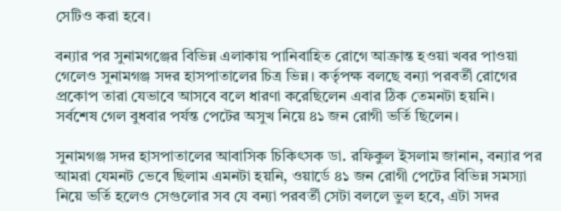সেটিও করা হবে।

বন্যার পর সুনামগঞ্জের বিভিন্ন এলাকায় পানিবাহিত রোগে আক্রান্ত হওয়া খবর পাওয়া গেলেও সুনামগঞ্জ সদর হাসপাতালের চিত্র ভিন্ন। কর্তৃপক্ষ বলছে বন্যা পরবর্তী রোগের প্রকোপ তারা যেভাবে আসবে বলে ধারণা করেছিলেন এবার ঠিক তেমনটা হয়নি।
সর্বশেষ গেল বুধবার পর্যন্ত পেটের অসুখ নিয়ে ৪১ জন রোগী ভর্তি ছিলেন।

সুনামগঞ্জ সদর হাসপাতালের আবাসিক চিকিৎসক ডা. রফিকুল ইসলাম জানান, বন্যার পর আমরা যেমনট ভেবে ছিলাম এমনটা হয়নি, ওয়ার্ডে ৪১ জন রোগী পেটের বিভিন্ন সমস্যা নিয়ে ভর্তি হলেও সেগুলোর সব যে বন্যা পরবর্তী সেটা বললে ভুল হবে, এটা সদর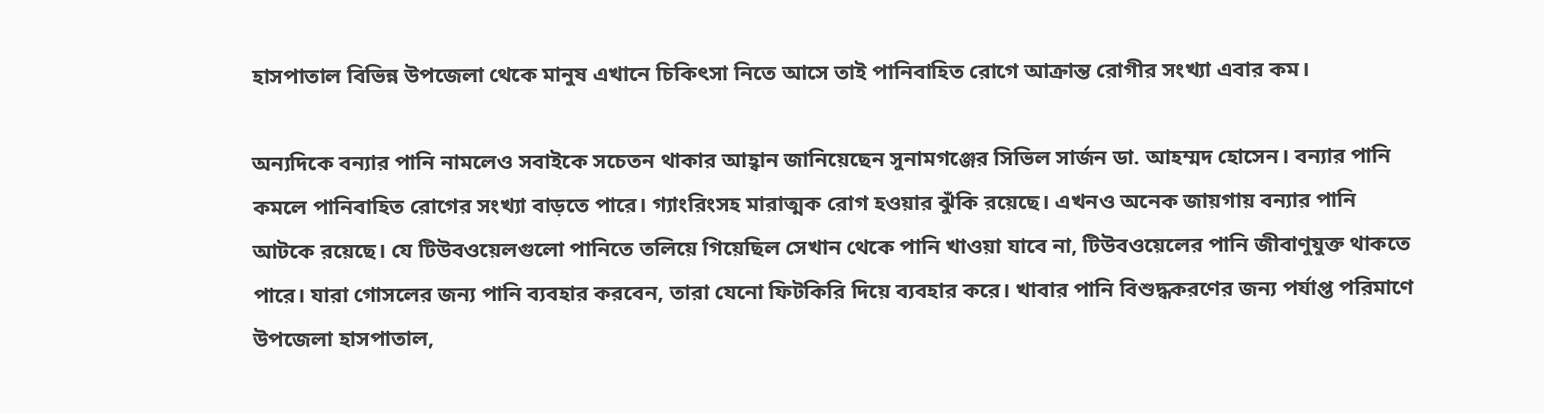হাসপাতাল বিভিন্ন উপজেলা থেকে মানুষ এখানে চিকিৎসা নিতে আসে তাই পানিবাহিত রোগে আক্রান্ত রোগীর সংখ্যা এবার কম।

অন্যদিকে বন্যার পানি নামলেও সবাইকে সচেতন থাকার আহ্বান জানিয়েছেন সুনামগঞ্জের সিভিল সার্জন ডা. আহম্মদ হোসেন। বন্যার পানি কমলে পানিবাহিত রোগের সংখ্যা বাড়তে পারে। গ্যাংরিংসহ মারাত্মক রোগ হওয়ার ঝুঁকি রয়েছে। এখনও অনেক জায়গায় বন্যার পানি আটকে রয়েছে। যে টিউবওয়েলগুলো পানিতে তলিয়ে গিয়েছিল সেখান থেকে পানি খাওয়া যাবে না, টিউবওয়েলের পানি জীবাণুযুক্ত থাকতে পারে। যারা গোসলের জন্য পানি ব্যবহার করবেন, তারা যেনো ফিটকিরি দিয়ে ব্যবহার করে। খাবার পানি বিশুদ্ধকরণের জন্য পর্যাপ্ত পরিমাণে উপজেলা হাসপাতাল,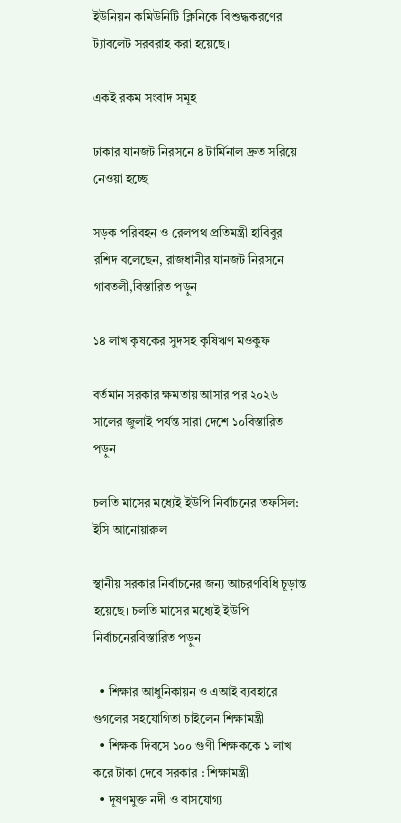ইউনিয়ন কমিউনিটি ক্লিনিকে বিশুদ্ধকরণের ট্যাবলেট সরবরাহ করা হয়েছে।

একই রকম সংবাদ সমূহ

ঢাকার যানজট নিরসনে ৪ টার্মিনাল দ্রুত সরিয়ে নেওয়া হচ্ছে

সড়ক পরিবহন ও রেলপথ প্রতিমন্ত্রী হাবিবুর রশিদ বলেছেন, রাজধানীর যানজট নিরসনে গাবতলী,বিস্তারিত পড়ুন

১৪ লাখ কৃষকের সুদসহ কৃষিঋণ মওকুফ

বর্তমান সরকার ক্ষমতায় আসার পর ২০২৬ সালের জুলাই পর্যন্ত সারা দেশে ১০বিস্তারিত পড়ুন

চলতি মাসের মধ্যেই ইউপি নির্বাচনের তফসিল: ইসি আনোয়ারুল

স্থানীয় সরকার নির্বাচনের জন্য আচরণবিধি চূড়ান্ত হয়েছে। চলতি মাসের মধ্যেই ইউপি নির্বাচনেরবিস্তারিত পড়ুন

  • শিক্ষার আধুনিকায়ন ও এআই ব্যবহারে গুগলের সহযোগিতা চাইলেন শিক্ষামন্ত্রী
  • শিক্ষক দিবসে ১০০ গুণী শিক্ষককে ১ লাখ করে টাকা দেবে সরকার : শিক্ষামন্ত্রী
  • দূষণমুক্ত নদী ও বাসযোগ্য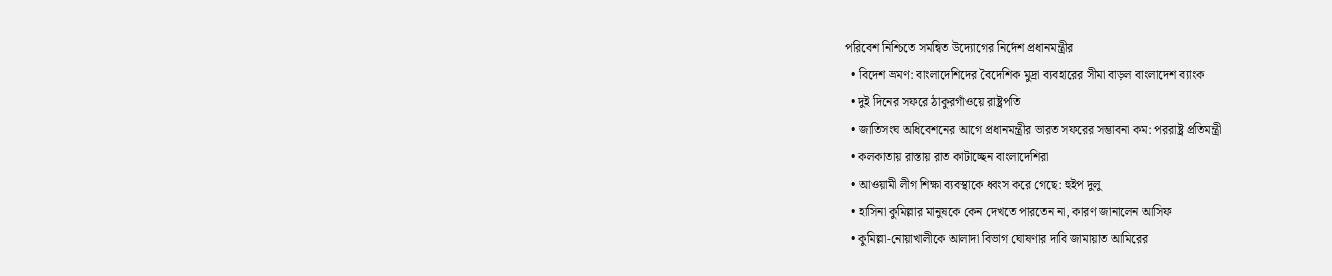পরিবেশ নিশ্চিতে সমন্বিত উদ্যোগের নির্দেশ প্রধানমন্ত্রীর
  • বিদেশ ভ্রমণ: বাংলাদেশিদের বৈদেশিক মুদ্রা ব্যবহারের সীমা বাড়ল বাংলাদেশ ব্যাংক
  • দুই দিনের সফরে ঠাকুরগাঁওয়ে রাষ্ট্রপতি
  • জাতিসংঘ অধিবেশনের আগে প্রধানমন্ত্রীর ভারত সফরের সম্ভাবনা কম: পররাষ্ট্র প্রতিমন্ত্রী
  • কলকাতায় রাস্তায় রাত কাটাচ্ছেন বাংলাদেশিরা
  • আওয়ামী লীগ শিক্ষা ব্যবস্থাকে ধ্বংস করে গেছে: হুইপ দুলু
  • হাসিনা কুমিল্লার মানুষকে কেন দেখতে পারতেন না, কারণ জানালেন আসিফ
  • কুমিল্লা-নোয়াখালীকে আলাদা বিভাগ ঘোষণার দাবি জামায়াত আমিরের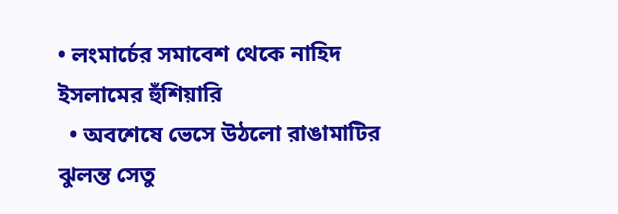• লংমার্চের সমাবেশ থেকে নাহিদ ইসলামের হুঁশিয়ারি
  • অবশেষে ভেসে উঠলো রাঙামাটির ঝুলন্ত সেতু